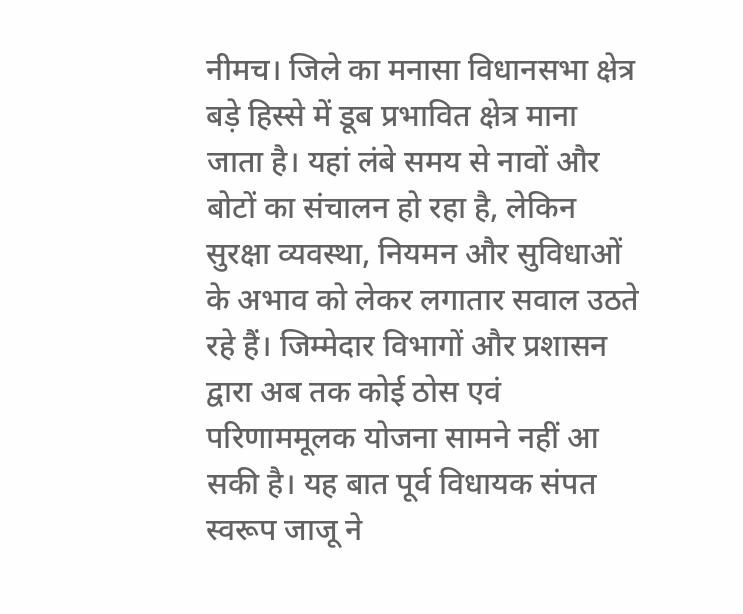नीमच। जिले का मनासा विधानसभा क्षेत्र बड़े हिस्से में डूब प्रभावित क्षेत्र माना जाता है। यहां लंबे समय से नावों और बोटों का संचालन हो रहा है, लेकिन सुरक्षा व्यवस्था, नियमन और सुविधाओं के अभाव को लेकर लगातार सवाल उठते रहे हैं। जिम्मेदार विभागों और प्रशासन द्वारा अब तक कोई ठोस एवं परिणाममूलक योजना सामने नहीं आ सकी है। यह बात पूर्व विधायक संपत स्वरूप जाजू ने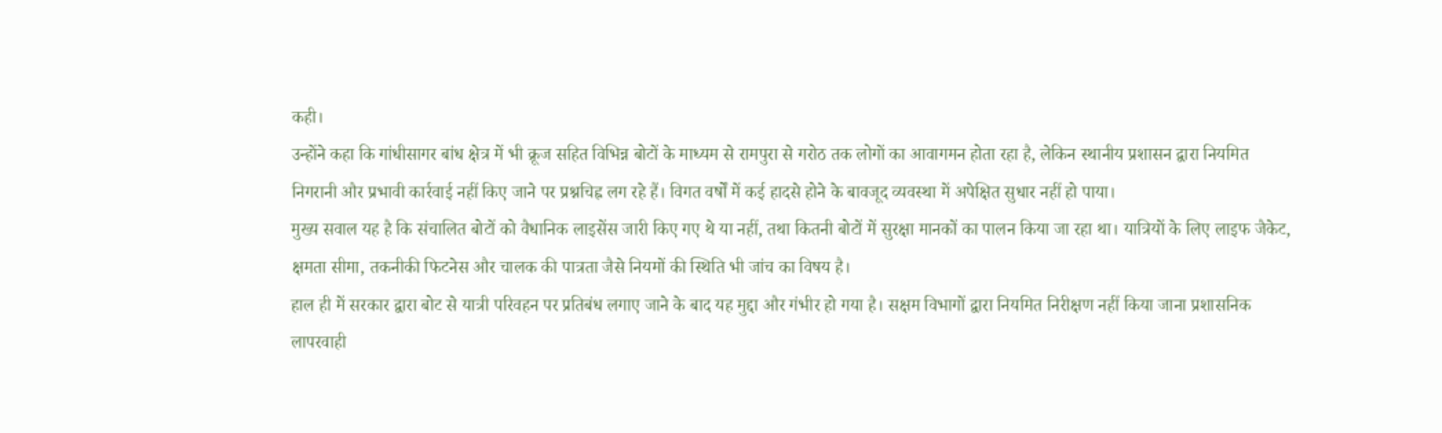कही।
उन्होंने कहा कि गांधीसागर बांध क्षेत्र में भी क्रूज सहित विभिन्न बोटों के माध्यम से रामपुरा से गरोठ तक लोगों का आवागमन होता रहा है, लेकिन स्थानीय प्रशासन द्वारा नियमित निगरानी और प्रभावी कार्रवाई नहीं किए जाने पर प्रश्नचिह्न लग रहे हैं। विगत वर्षों में कई हादसे होने के बावजूद व्यवस्था में अपेक्षित सुधार नहीं हो पाया।
मुख्य सवाल यह है कि संचालित बोटों को वैधानिक लाइसेंस जारी किए गए थे या नहीं, तथा कितनी बोटों में सुरक्षा मानकों का पालन किया जा रहा था। यात्रियों के लिए लाइफ जैकेट, क्षमता सीमा, तकनीकी फिटनेस और चालक की पात्रता जैसे नियमों की स्थिति भी जांच का विषय है।
हाल ही में सरकार द्वारा बोट से यात्री परिवहन पर प्रतिबंध लगाए जाने के बाद यह मुद्दा और गंभीर हो गया है। सक्षम विभागों द्वारा नियमित निरीक्षण नहीं किया जाना प्रशासनिक लापरवाही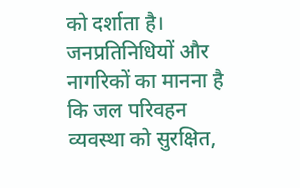को दर्शाता है।
जनप्रतिनिधियों और नागरिकों का मानना है कि जल परिवहन व्यवस्था को सुरक्षित,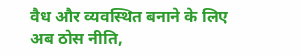वैध और व्यवस्थित बनाने के लिए अब ठोस नीति,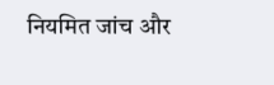नियमित जांच और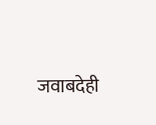जवाबदेही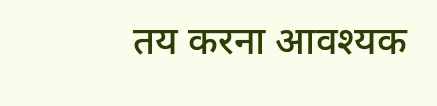तय करना आवश्यक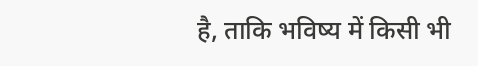है, ताकि भविष्य में किसी भी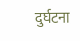दुर्घटना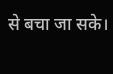से बचा जा सके।